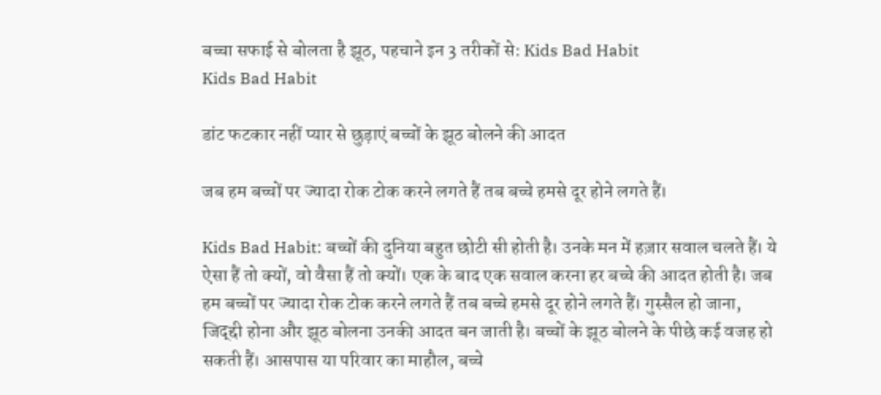बच्चा सफाई से बोलता है झूठ, पहचाने इन 3 तरीकों से: Kids Bad Habit
Kids Bad Habit

डांट फटकार नहीं प्यार से छुड़ाएं बच्चों के झूठ बोलने की आदत

जब हम बच्चों पर ज्यादा रोक टोक करने लगते हैं तब बच्चे हमसे दूर होने लगते हैं।

Kids Bad Habit: बच्चों की दुनिया बहुत छोटी सी होती है। उनके मन में हज़ार सवाल चलते हैं। ये ऐसा हैं तो क्यों, वो वैसा हैं तो क्यों। एक के बाद एक सवाल करना हर बच्चे की आदत होती है। जब हम बच्चों पर ज्यादा रोक टोक करने लगते हैं तब बच्चे हमसे दूर होने लगते हैं। गुस्सैल हो जाना, जिद्द्दी होना और झूठ बोलना उनकी आदत बन जाती है। बच्चों के झूठ बोलने के पीछे कई वजह हो सकती हैं। आसपास या परिवार का माहौल, बच्चे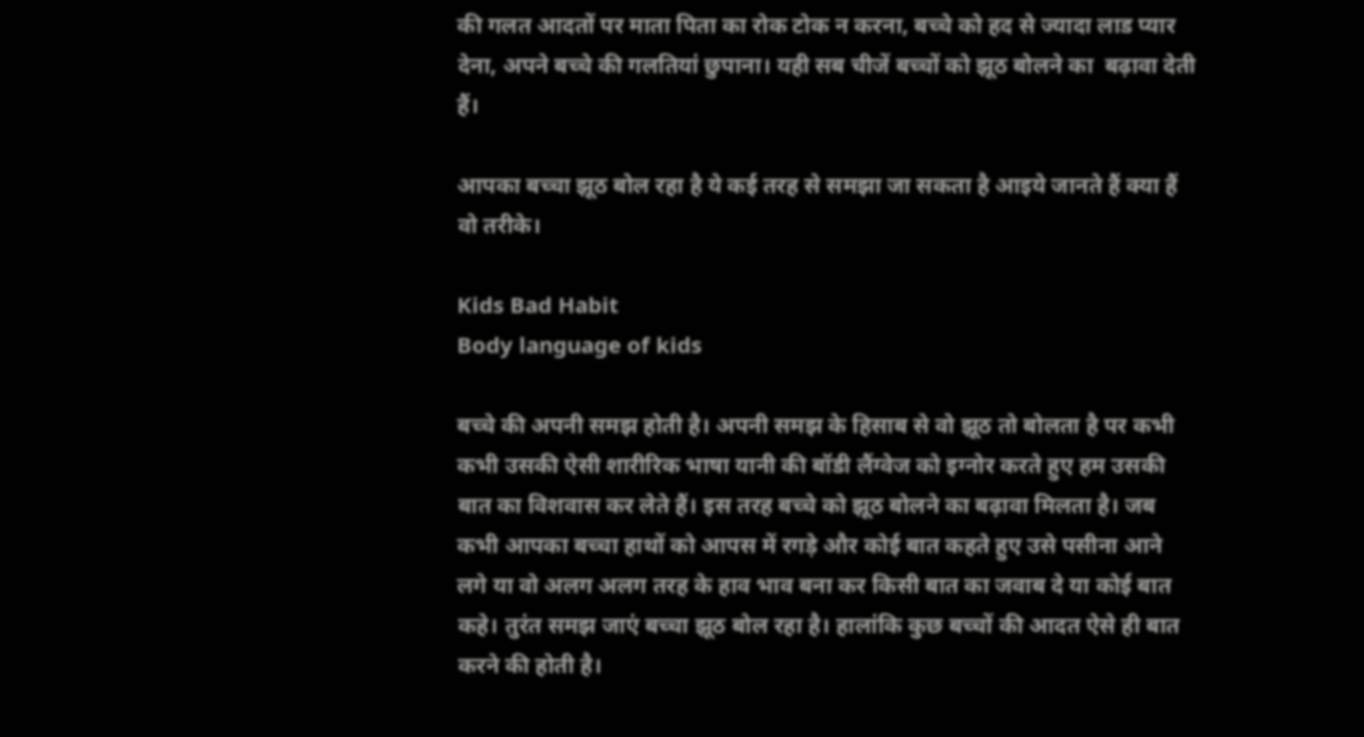की गलत आदतों पर माता पिता का रोक टोक न करना, बच्चे को हद से ज्यादा लाड प्यार देना, अपने बच्चे की गलतियां छुपाना। यही सब चीजें बच्चों को झूठ बोलने का  बढ़ावा देती हैं।

आपका बच्चा झूठ बोल रहा है ये कई तरह से समझा जा सकता है आइये जानते हैं क्या हैं वो तरीके।

Kids Bad Habit
Body language of kids

बच्चे की अपनी समझ होती है। अपनी समझ के हिसाब से वो झूठ तो बोलता है पर कभी कभी उसकी ऐसी शारीरिक भाषा यानी की बॉडी लैंग्वेज को इग्नोर करते हुए हम उसकी बात का विशवास कर लेते हैं। इस तरह बच्चे को झूठ बोलने का बढ़ावा मिलता है। जब कभी आपका बच्चा हाथों को आपस में रगड़े और कोई बात कहते हुए उसे पसीना आने लगे या वो अलग अलग तरह के हाव भाव बना कर किसी बात का जवाब दे या कोई बात कहे। तुरंत समझ जाएं बच्चा झूठ बोल रहा है। हालांकि कुछ बच्चों की आदत ऐसे ही बात करने की होती है।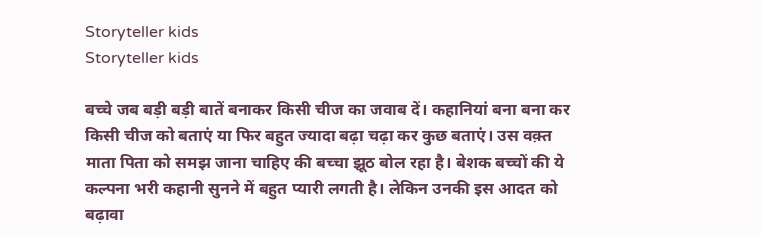Storyteller kids
Storyteller kids

बच्चे जब बड़ी बड़ी बातें बनाकर किसी चीज का जवाब दें। कहानियां बना बना कर किसी चीज को बताएं या फिर बहुत ज्यादा बढ़ा चढ़ा कर कुछ बताएं। उस वक़्त माता पिता को समझ जाना चाहिए की बच्चा झूठ बोल रहा है। बेशक बच्चों की ये कल्पना भरी कहानी सुनने में बहुत प्यारी लगती है। लेकिन उनकी इस आदत को बढ़ावा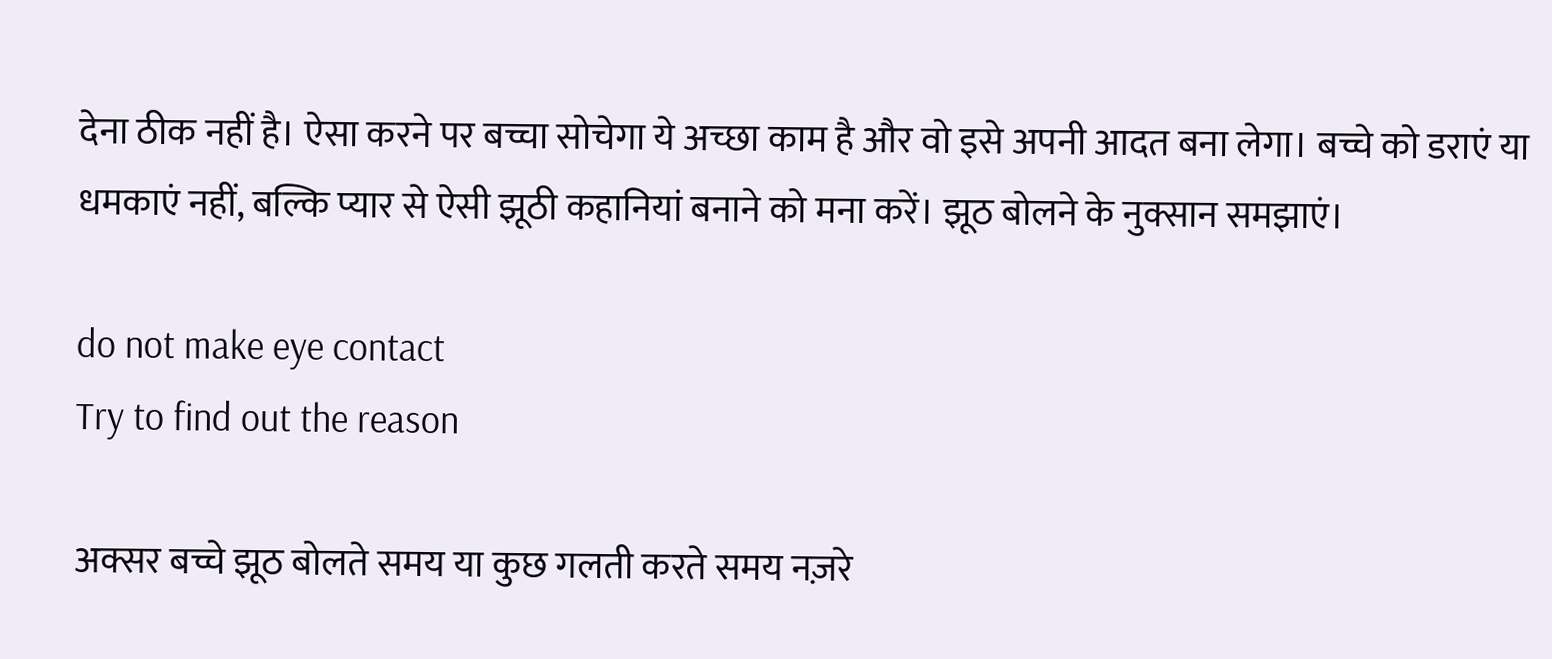देना ठीक नहीं है। ऐसा करने पर बच्चा सोचेगा ये अच्छा काम है और वो इसे अपनी आदत बना लेगा। बच्चे को डराएं या धमकाएं नहीं, बल्कि प्यार से ऐसी झूठी कहानियां बनाने को मना करें। झूठ बोलने के नुक्सान समझाएं।

do not make eye contact
Try to find out the reason

अक्सर बच्चे झूठ बोलते समय या कुछ गलती करते समय नज़रे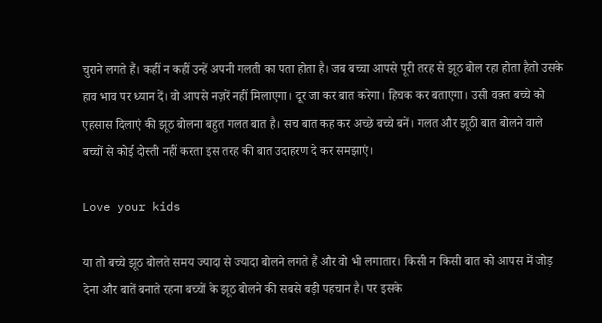चुराने लगते हैं। कहीं न कहीं उन्हें अपनी गलती का पता होता है। जब बच्चा आपसे पूरी तरह से झूठ बोल रहा होता हैतो उसके हाव भाव पर ध्यान दें। वो आपसे नज़रें नहीं मिलाएगा। दूर जा कर बात करेगा। हिचक कर बताएगा। उसी वक़्त बच्चे को एहसास दिलाएं की झूठ बोलना बहुत गलत बात है। सच बात कह कर अच्छे बच्चे बनें। गलत और झूठी बात बोलने वाले बच्चों से कोई दोस्ती नहीं करता इस तरह की बात उदाहरण दे कर समझाएं।

Love your kids

या तो बच्चे झूठ बोलते समय ज्यादा से ज्यादा बोलने लगते हैं और वो भी लगातार। किसी न किसी बात को आपस में जोड़ देना और बातें बनाते रहना बच्चों के झूठ बोलने की सबसे बड़ी पहचान है। पर इसके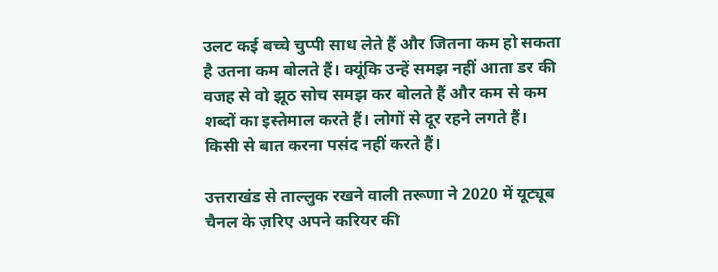उलट कई बच्चे चुप्पी साध लेते हैं और जितना कम हो सकता है उतना कम बोलते हैं। क्यूंकि उन्हें समझ नहीं आता डर की वजह से वो झूठ सोच समझ कर बोलते हैं और कम से कम शब्दों का इस्तेमाल करते हैं। लोगों से दूर रहने लगते हैं। किसी से बात करना पसंद नहीं करते हैं।

उत्तराखंड से ताल्लुक रखने वाली तरूणा ने 2020 में यूट्यूब चैनल के ज़रिए अपने करियर की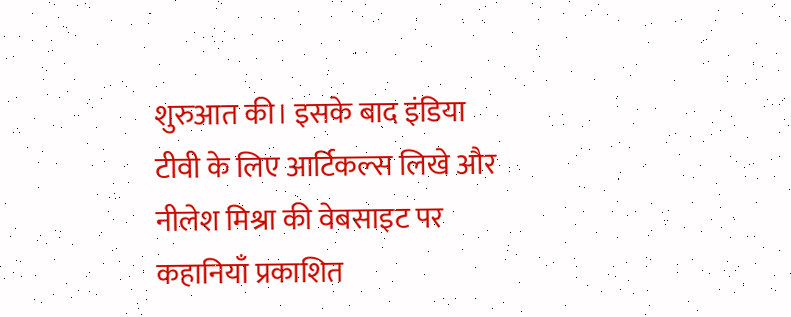शुरुआत की। इसके बाद इंडिया टीवी के लिए आर्टिकल्स लिखे और नीलेश मिश्रा की वेबसाइट पर कहानियाँ प्रकाशित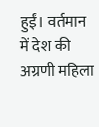हुईं। वर्तमान में देश की अग्रणी महिला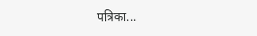पत्रिका...